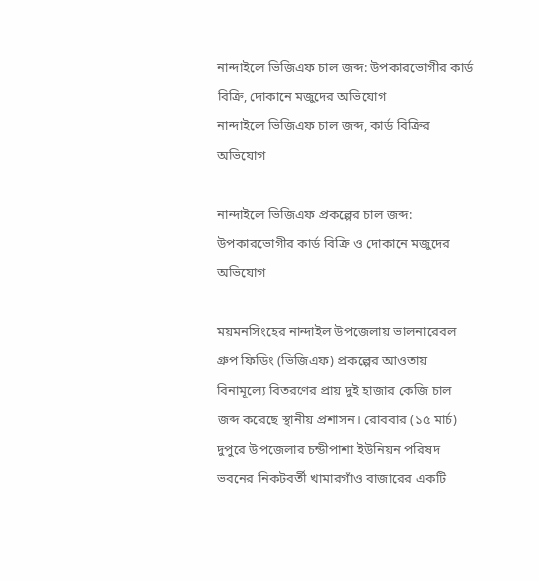নান্দাইলে ভিজিএফ চাল জব্দ: উপকারভোগীর কার্ড বিক্রি, দোকানে মজুদের অভিযোগ
নান্দাইলে ভিজিএফ চাল জব্দ, কার্ড বিক্রির অভিযোগ

নান্দাইলে ভিজিএফ প্রকল্পের চাল জব্দ: উপকারভোগীর কার্ড বিক্রি ও দোকানে মজুদের অভিযোগ

ময়মনসিংহের নান্দাইল উপজেলায় ভালনারেবল গ্রুপ ফিডিং (ভিজিএফ) প্রকল্পের আওতায় বিনামূল্যে বিতরণের প্রায় দুই হাজার কেজি চাল জব্দ করেছে স্থানীয় প্রশাসন। রোববার (১৫ মার্চ) দুপুরে উপজেলার চন্ডীপাশা ইউনিয়ন পরিষদ ভবনের নিকটবর্তী খামারগাঁও বাজারের একটি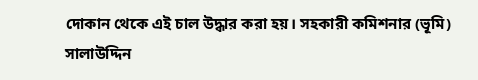দোকান থেকে এই চাল উদ্ধার করা হয়। সহকারী কমিশনার (ভূমি) সালাউদ্দিন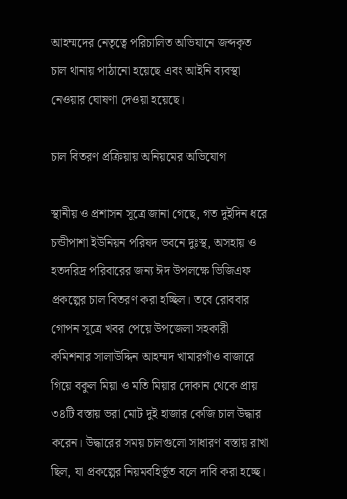আহম্মদের নেতৃত্বে পরিচালিত অভিযানে জব্দকৃত চাল থানায় পাঠানো হয়েছে এবং আইনি ব্যবস্থা নেওয়ার ঘোষণা দেওয়া হয়েছে।

চাল বিতরণ প্রক্রিয়ায় অনিয়মের অভিযোগ

স্থানীয় ও প্রশাসন সূত্রে জানা গেছে, গত দুইদিন ধরে চন্ডীপাশা ইউনিয়ন পরিষদ ভবনে দুঃস্থ, অসহায় ও হতদরিদ্র পরিবারের জন্য ঈদ উপলক্ষে ভিজিএফ প্রকল্পের চাল বিতরণ করা হচ্ছিল। তবে রোববার গোপন সূত্রে খবর পেয়ে উপজেলা সহকারী কমিশনার সালাউদ্দিন আহম্মদ খামারগাঁও বাজারে গিয়ে বকুল মিয়া ও মতি মিয়ার দোকান থেকে প্রায় ৩৪টি বস্তায় ভরা মোট দুই হাজার কেজি চাল উদ্ধার করেন। উদ্ধারের সময় চালগুলো সাধারণ বস্তায় রাখা ছিল, যা প্রকল্পের নিয়মবহির্ভূত বলে দাবি করা হচ্ছে।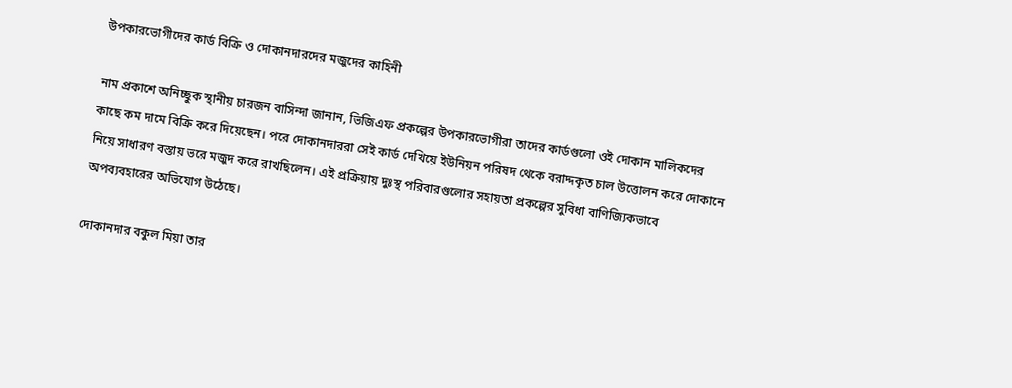উপকারভোগীদের কার্ড বিক্রি ও দোকানদারদের মজুদের কাহিনী

নাম প্রকাশে অনিচ্ছুক স্থানীয় চারজন বাসিন্দা জানান, ভিজিএফ প্রকল্পের উপকারভোগীরা তাদের কার্ডগুলো ওই দোকান মালিকদের কাছে কম দামে বিক্রি করে দিয়েছেন। পরে দোকানদাররা সেই কার্ড দেখিয়ে ইউনিয়ন পরিষদ থেকে বরাদ্দকৃত চাল উত্তোলন করে দোকানে নিয়ে সাধারণ বস্তায় ভরে মজুদ করে রাখছিলেন। এই প্রক্রিয়ায় দুঃস্থ পরিবারগুলোর সহায়তা প্রকল্পের সুবিধা বাণিজ্যিকভাবে অপব্যবহারের অভিযোগ উঠেছে।

দোকানদার বকুল মিয়া তার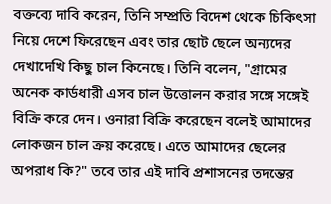বক্তব্যে দাবি করেন, তিনি সম্প্রতি বিদেশ থেকে চিকিৎসা নিয়ে দেশে ফিরেছেন এবং তার ছোট ছেলে অন্যদের দেখাদেখি কিছু চাল কিনেছে। তিনি বলেন, "গ্রামের অনেক কার্ডধারী এসব চাল উত্তোলন করার সঙ্গে সঙ্গেই বিক্রি করে দেন। ওনারা বিক্রি করেছেন বলেই আমাদের লোকজন চাল ক্রয় করেছে। এতে আমাদের ছেলের অপরাধ কি?" তবে তার এই দাবি প্রশাসনের তদন্তের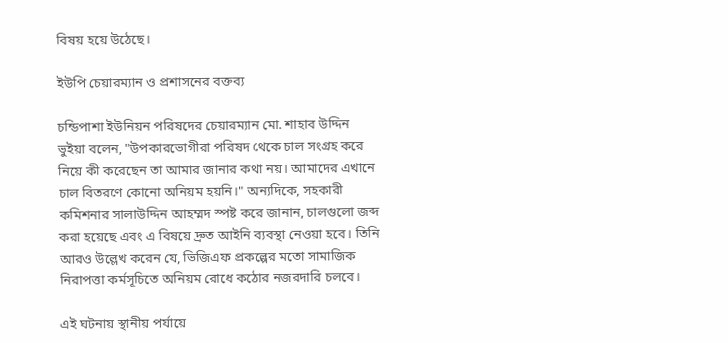বিষয় হয়ে উঠেছে।

ইউপি চেয়ারম্যান ও প্রশাসনের বক্তব্য

চন্ডিপাশা ইউনিয়ন পরিষদের চেয়ারম্যান মো. শাহাব উদ্দিন ভুইয়া বলেন, "উপকারভোগীরা পরিষদ থেকে চাল সংগ্রহ করে নিয়ে কী করেছেন তা আমার জানার কথা নয়। আমাদের এখানে চাল বিতরণে কোনো অনিয়ম হয়নি।" অন্যদিকে, সহকারী কমিশনার সালাউদ্দিন আহম্মদ স্পষ্ট করে জানান, চালগুলো জব্দ করা হয়েছে এবং এ বিষয়ে দ্রুত আইনি ব্যবস্থা নেওয়া হবে। তিনি আরও উল্লেখ করেন যে, ভিজিএফ প্রকল্পের মতো সামাজিক নিরাপত্তা কর্মসূচিতে অনিয়ম রোধে কঠোর নজরদারি চলবে।

এই ঘটনায় স্থানীয় পর্যায়ে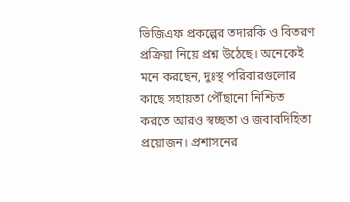ভিজিএফ প্রকল্পের তদারকি ও বিতরণ প্রক্রিয়া নিয়ে প্রশ্ন উঠেছে। অনেকেই মনে করছেন, দুঃস্থ পরিবারগুলোর কাছে সহায়তা পৌঁছানো নিশ্চিত করতে আরও স্বচ্ছতা ও জবাবদিহিতা প্রয়োজন। প্রশাসনের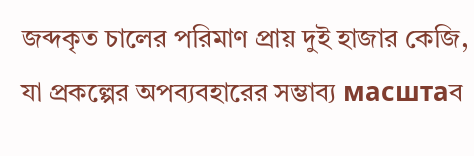জব্দকৃত চালের পরিমাণ প্রায় দুই হাজার কেজি, যা প্রকল্পের অপব্যবহারের সম্ভাব্য масштаব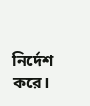নির্দেশ করে।